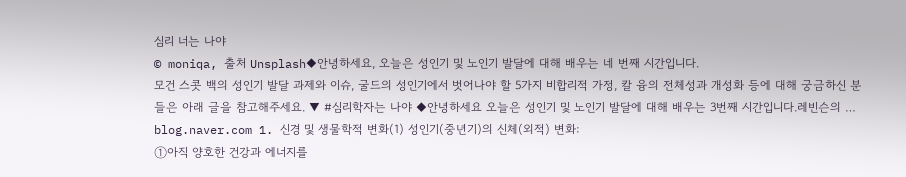심리 너는 나야
© moniqa, 출처 Unsplash◆안녕하세요, 오늘은 성인기 및 노인기 발달에 대해 배우는 네 번째 시간입니다.
모건 스콧 백의 성인기 발달 과제와 이슈, 굴드의 성인기에서 벗어나야 할 5가지 비합리적 가정, 칼 융의 전체성과 개성화 등에 대해 궁금하신 분들은 아래 글을 참고해주세요. ▼ #심리학자는 나야 ◆안녕하세요 오늘은 성인기 및 노인기 발달에 대해 배우는 3번째 시간입니다.레빈슨의 … blog.naver.com 1. 신경 및 생물학적 변화(1) 성인기(중년기)의 신체(외적) 변화:
①아직 양호한 건강과 에너지를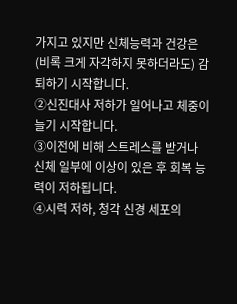가지고 있지만 신체능력과 건강은 (비록 크게 자각하지 못하더라도) 감퇴하기 시작합니다.
②신진대사 저하가 일어나고 체중이 늘기 시작합니다.
③이전에 비해 스트레스를 받거나 신체 일부에 이상이 있은 후 회복 능력이 저하됩니다.
④시력 저하, 청각 신경 세포의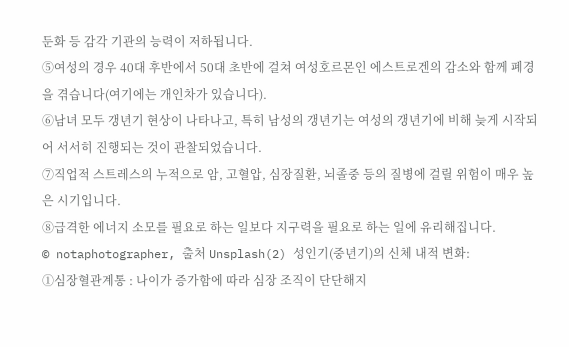둔화 등 감각 기관의 능력이 저하됩니다.
⑤여성의 경우 40대 후반에서 50대 초반에 걸쳐 여성호르몬인 에스트로겐의 감소와 함께 폐경을 겪습니다(여기에는 개인차가 있습니다).
⑥남녀 모두 갱년기 현상이 나타나고, 특히 남성의 갱년기는 여성의 갱년기에 비해 늦게 시작되어 서서히 진행되는 것이 관찰되었습니다.
⑦직업적 스트레스의 누적으로 암, 고혈압, 심장질환, 뇌졸중 등의 질병에 걸릴 위험이 매우 높은 시기입니다.
⑧급격한 에너지 소모를 필요로 하는 일보다 지구력을 필요로 하는 일에 유리해집니다.
© notaphotographer, 출처 Unsplash(2) 성인기(중년기)의 신체 내적 변화:
①심장혈관계통 : 나이가 증가함에 따라 심장 조직이 단단해지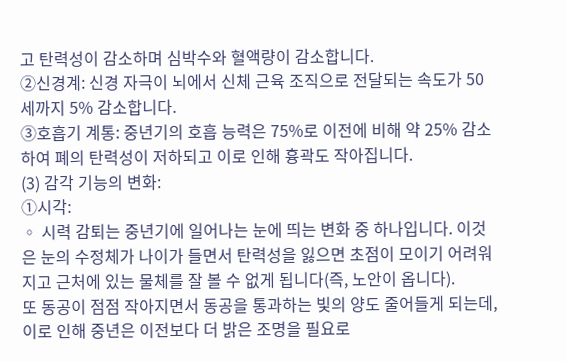고 탄력성이 감소하며 심박수와 혈액량이 감소합니다.
②신경계: 신경 자극이 뇌에서 신체 근육 조직으로 전달되는 속도가 50세까지 5% 감소합니다.
③호흡기 계통: 중년기의 호흡 능력은 75%로 이전에 비해 약 25% 감소하여 폐의 탄력성이 저하되고 이로 인해 흉곽도 작아집니다.
(3) 감각 기능의 변화:
①시각:
◦ 시력 감퇴는 중년기에 일어나는 눈에 띄는 변화 중 하나입니다. 이것은 눈의 수정체가 나이가 들면서 탄력성을 잃으면 초점이 모이기 어려워지고 근처에 있는 물체를 잘 볼 수 없게 됩니다(즉, 노안이 옵니다).
또 동공이 점점 작아지면서 동공을 통과하는 빛의 양도 줄어들게 되는데, 이로 인해 중년은 이전보다 더 밝은 조명을 필요로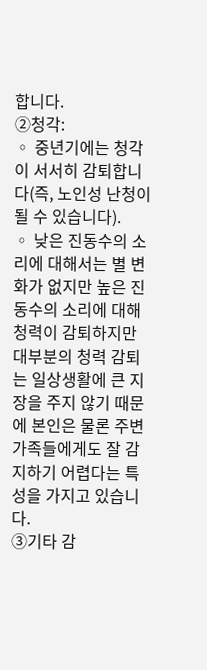합니다.
②청각:
◦ 중년기에는 청각이 서서히 감퇴합니다(즉, 노인성 난청이 될 수 있습니다).
◦ 낮은 진동수의 소리에 대해서는 별 변화가 없지만 높은 진동수의 소리에 대해 청력이 감퇴하지만 대부분의 청력 감퇴는 일상생활에 큰 지장을 주지 않기 때문에 본인은 물론 주변 가족들에게도 잘 감지하기 어렵다는 특성을 가지고 있습니다.
③기타 감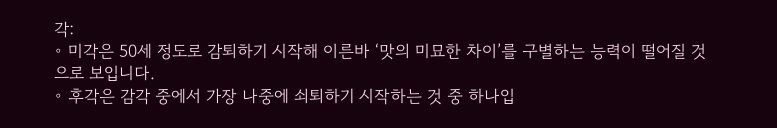각:
◦ 미각은 50세 정도로 감퇴하기 시작해 이른바 ‘맛의 미묘한 차이’를 구별하는 능력이 떨어질 것으로 보입니다.
◦ 후각은 감각 중에서 가장 나중에 쇠퇴하기 시작하는 것 중 하나입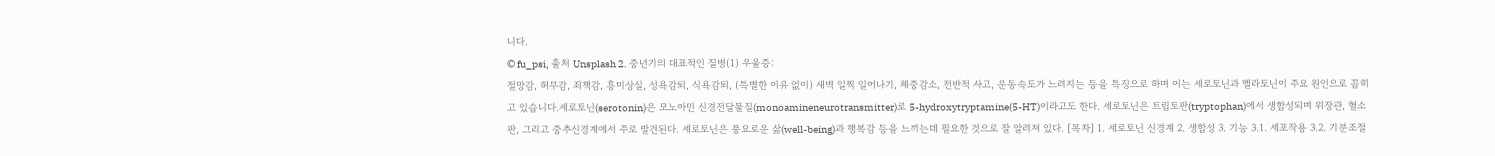니다.
© fu_psi, 출처 Unsplash 2. 중년기의 대표적인 질병(1) 우울증:
절망감, 허무감, 죄책감, 흥미상실, 성욕감퇴, 식욕감퇴, (특별한 이유 없이) 새벽 일찍 일어나기, 체중감소, 전반적 사고, 운동속도가 느려지는 등을 특징으로 하며 이는 세로토닌과 멜라토닌이 주요 원인으로 꼽히고 있습니다.세로토닌(serotonin)은 모노아민 신경전달물질(monoamineneurotransmitter)로 5-hydroxytryptamine(5-HT)이라고도 한다. 세로토닌은 트립토판(tryptophan)에서 생합성되며 위장관, 혈소판, 그리고 중추신경계에서 주로 발견된다. 세로토닌은 풍요로운 삶(well-being)과 행복감 등을 느끼는데 필요한 것으로 잘 알려져 있다. [목차] 1. 세로토닌 신경계 2. 생합성 3. 기능 3.1. 세포작용 3.2. 기분조절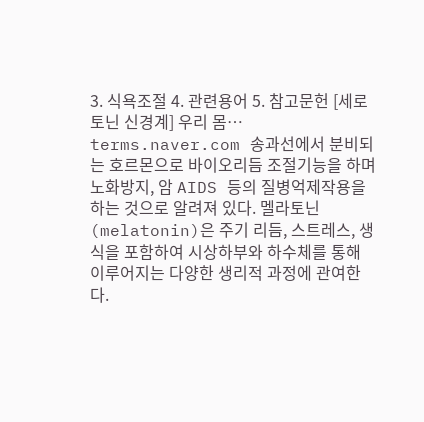3. 식욕조절 4. 관련용어 5. 참고문헌 [세로토닌 신경계] 우리 몸… terms.naver.com 송과선에서 분비되는 호르몬으로 바이오리듬 조절기능을 하며 노화방지, 암 AIDS 등의 질병억제작용을 하는 것으로 알려져 있다. 멜라토닌(melatonin)은 주기 리듬, 스트레스, 생식을 포함하여 시상하부와 하수체를 통해 이루어지는 다양한 생리적 과정에 관여한다.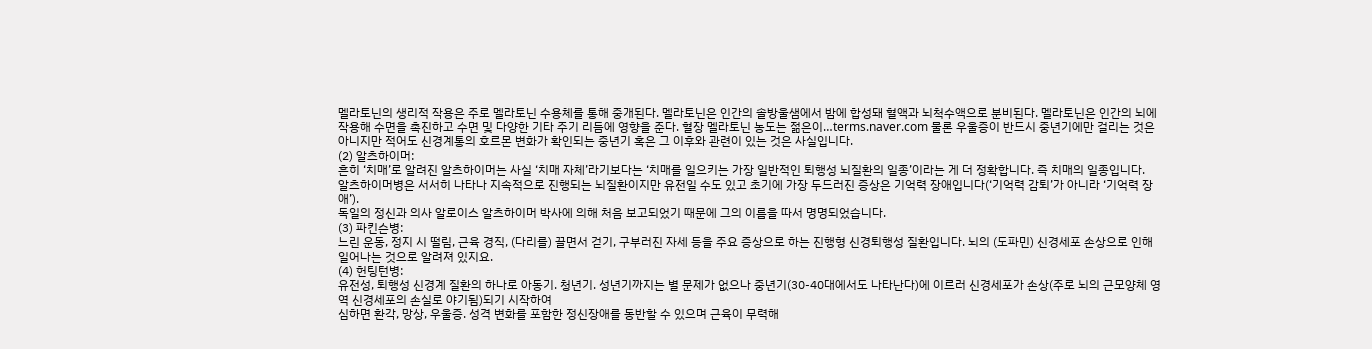멜라토닌의 생리적 작용은 주로 멜라토닌 수용체를 통해 중개된다. 멜라토닌은 인간의 솔방울샘에서 밤에 합성돼 혈액과 뇌척수액으로 분비된다. 멜라토닌은 인간의 뇌에 작용해 수면을 촉진하고 수면 및 다양한 기타 주기 리듬에 영향을 준다. 혈장 멜라토닌 농도는 젊은이…terms.naver.com 물론 우울증이 반드시 중년기에만 걸리는 것은 아니지만 적어도 신경계통의 호르몬 변화가 확인되는 중년기 혹은 그 이후와 관련이 있는 것은 사실입니다.
(2) 알츠하이머:
흔히 ‘치매’로 알려진 알츠하이머는 사실 ‘치매 자체’라기보다는 ‘치매를 일으키는 가장 일반적인 퇴행성 뇌질환의 일종’이라는 게 더 정확합니다. 즉 치매의 일종입니다.
알츠하이머병은 서서히 나타나 지속적으로 진행되는 뇌질환이지만 유전일 수도 있고 초기에 가장 두드러진 증상은 기억력 장애입니다(‘기억력 감퇴’가 아니라 ‘기억력 장애’).
독일의 정신과 의사 알로이스 알츠하이머 박사에 의해 처음 보고되었기 때문에 그의 이름을 따서 명명되었습니다.
(3) 파킨슨병:
느린 운동, 정지 시 떨림, 근육 경직, (다리를) 끌면서 걷기, 구부러진 자세 등을 주요 증상으로 하는 진행형 신경퇴행성 질환입니다. 뇌의 (도파민) 신경세포 손상으로 인해 일어나는 것으로 알려져 있지요.
(4) 헌팅턴병:
유전성, 퇴행성 신경계 질환의 하나로 아동기. 청년기. 성년기까지는 별 문제가 없으나 중년기(30-40대에서도 나타난다)에 이르러 신경세포가 손상(주로 뇌의 근모양체 영역 신경세포의 손실로 야기됨)되기 시작하여
심하면 환각, 망상, 우울증. 성격 변화를 포함한 정신장애를 동반할 수 있으며 근육이 무력해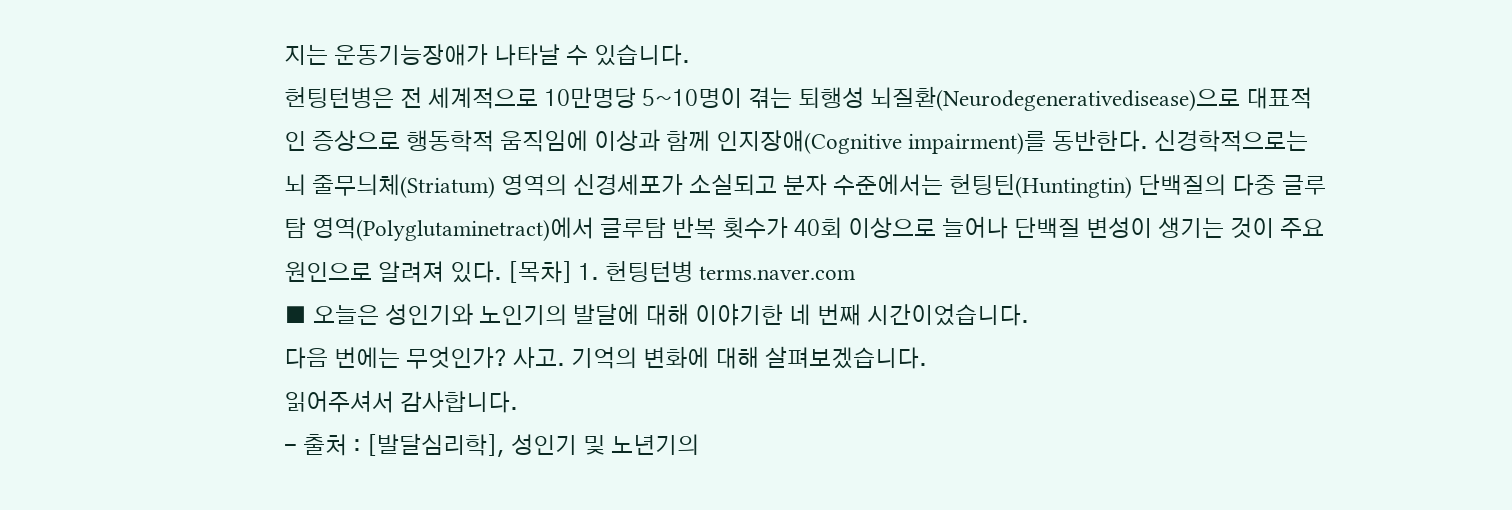지는 운동기능장애가 나타날 수 있습니다.
헌팅턴병은 전 세계적으로 10만명당 5~10명이 겪는 퇴행성 뇌질환(Neurodegenerativedisease)으로 대표적인 증상으로 행동학적 움직임에 이상과 함께 인지장애(Cognitive impairment)를 동반한다. 신경학적으로는 뇌 줄무늬체(Striatum) 영역의 신경세포가 소실되고 분자 수준에서는 헌팅틴(Huntingtin) 단백질의 다중 글루탐 영역(Polyglutaminetract)에서 글루탐 반복 횟수가 40회 이상으로 늘어나 단백질 변성이 생기는 것이 주요 원인으로 알려져 있다. [목차] 1. 헌팅턴병 terms.naver.com
■ 오늘은 성인기와 노인기의 발달에 대해 이야기한 네 번째 시간이었습니다.
다음 번에는 무엇인가? 사고. 기억의 변화에 대해 살펴보겠습니다.
읽어주셔서 감사합니다.
- 출처 : [발달심리학], 성인기 및 노년기의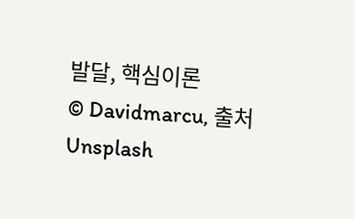발달, 핵심이론
© Davidmarcu, 출처 Unsplash